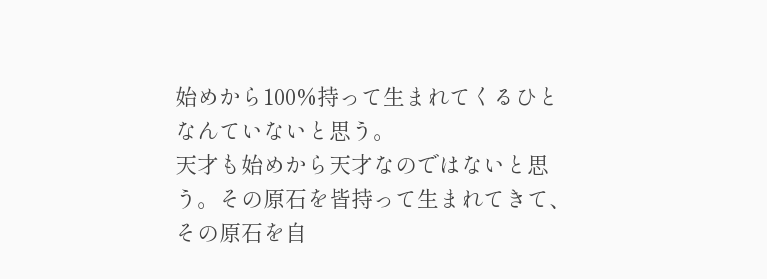始めから100%持って生まれてくるひとなんていないと思う。
天才も始めから天才なのではないと思う。その原石を皆持って生まれてきて、その原石を自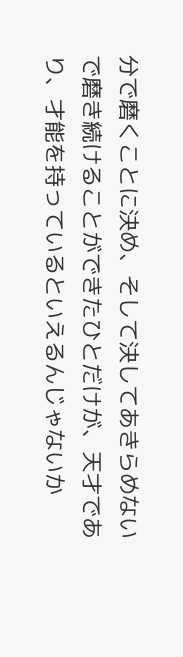分で磨くことに決め、そして決してあきらめないで磨き続けることができたひとだけが、天才であり、才能を持っているといえるんじゃないか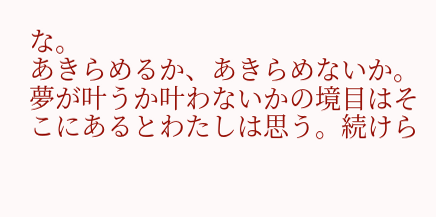な。
あきらめるか、あきらめないか。夢が叶うか叶わないかの境目はそこにあるとわたしは思う。続けら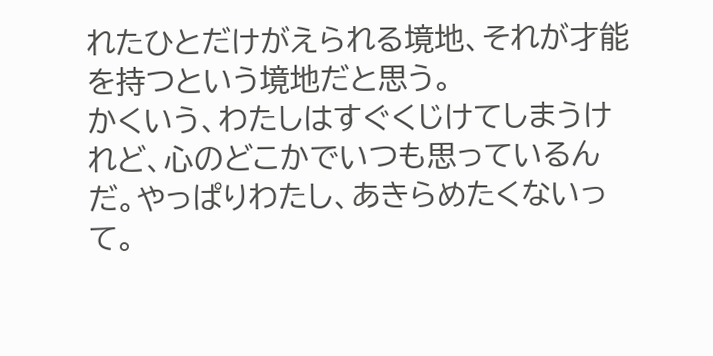れたひとだけがえられる境地、それが才能を持つという境地だと思う。
かくいう、わたしはすぐくじけてしまうけれど、心のどこかでいつも思っているんだ。やっぱりわたし、あきらめたくないって。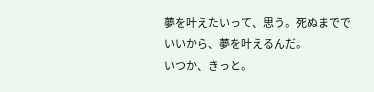夢を叶えたいって、思う。死ぬまででいいから、夢を叶えるんだ。
いつか、きっと。